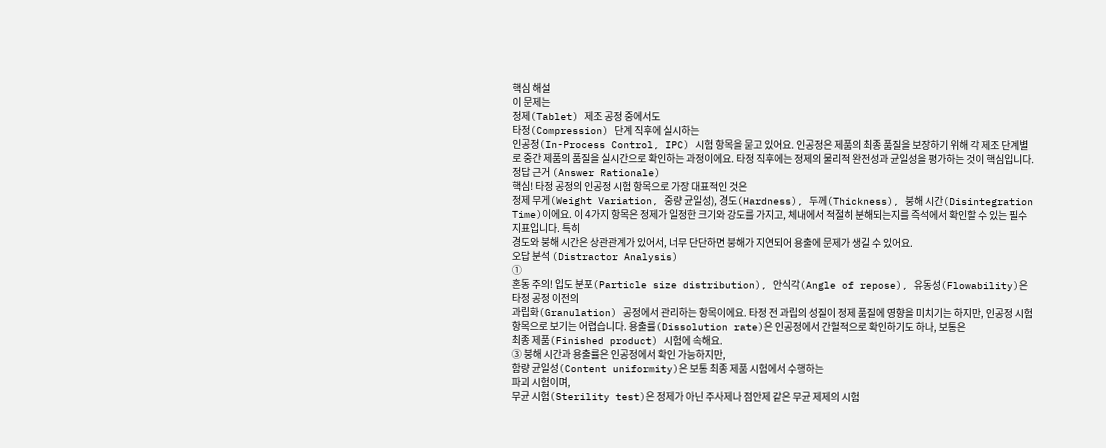핵심 해설
이 문제는
정제(Tablet) 제조 공정 중에서도
타정(Compression) 단계 직후에 실시하는
인공정(In-Process Control, IPC) 시험 항목을 묻고 있어요. 인공정은 제품의 최종 품질을 보장하기 위해 각 제조 단계별로 중간 제품의 품질을 실시간으로 확인하는 과정이에요. 타정 직후에는 정제의 물리적 완전성과 균일성을 평가하는 것이 핵심입니다.
정답 근거 (Answer Rationale)
핵심! 타정 공정의 인공정 시험 항목으로 가장 대표적인 것은
정제 무게(Weight Variation, 중량 균일성), 경도(Hardness), 두께(Thickness), 붕해 시간(Disintegration Time)이에요. 이 4가지 항목은 정제가 일정한 크기와 강도를 가지고, 체내에서 적절히 분해되는지를 즉석에서 확인할 수 있는 필수 지표입니다. 특히
경도와 붕해 시간은 상관관계가 있어서, 너무 단단하면 붕해가 지연되어 용출에 문제가 생길 수 있어요.
오답 분석 (Distractor Analysis)
①
혼동 주의! 입도 분포(Particle size distribution), 안식각(Angle of repose), 유동성(Flowability)은 타정 공정 이전의
과립화(Granulation) 공정에서 관리하는 항목이에요. 타정 전 과립의 성질이 정제 품질에 영향을 미치기는 하지만, 인공정 시험 항목으로 보기는 어렵습니다. 용출률(Dissolution rate)은 인공정에서 간헐적으로 확인하기도 하나, 보통은
최종 제품(Finished product) 시험에 속해요.
③ 붕해 시간과 용출률은 인공정에서 확인 가능하지만,
함량 균일성(Content uniformity)은 보통 최종 제품 시험에서 수행하는
파괴 시험이며,
무균 시험(Sterility test)은 정제가 아닌 주사제나 점안제 같은 무균 제제의 시험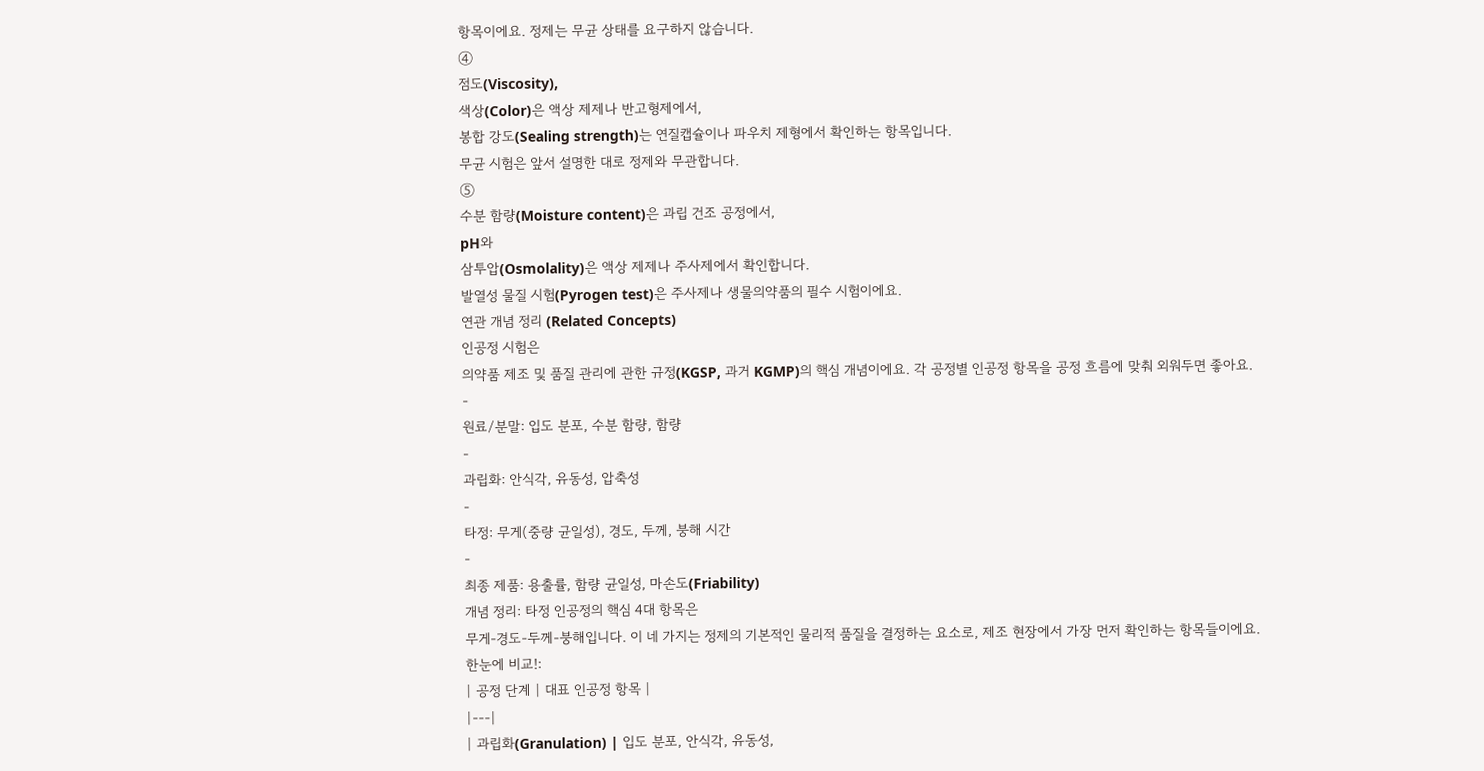항목이에요. 정제는 무균 상태를 요구하지 않습니다.
④
점도(Viscosity),
색상(Color)은 액상 제제나 반고형제에서,
봉합 강도(Sealing strength)는 연질캡슐이나 파우치 제형에서 확인하는 항목입니다.
무균 시험은 앞서 설명한 대로 정제와 무관합니다.
⑤
수분 함량(Moisture content)은 과립 건조 공정에서,
pH와
삼투압(Osmolality)은 액상 제제나 주사제에서 확인합니다.
발열성 물질 시험(Pyrogen test)은 주사제나 생물의약품의 필수 시험이에요.
연관 개념 정리 (Related Concepts)
인공정 시험은
의약품 제조 및 품질 관리에 관한 규정(KGSP, 과거 KGMP)의 핵심 개념이에요. 각 공정별 인공정 항목을 공정 흐름에 맞춰 외워두면 좋아요.
-
원료/분말: 입도 분포, 수분 함량, 함량
-
과립화: 안식각, 유동성, 압축성
-
타정: 무게(중량 균일성), 경도, 두께, 붕해 시간
-
최종 제품: 용출률, 함량 균일성, 마손도(Friability)
개념 정리: 타정 인공정의 핵심 4대 항목은
무게-경도-두께-붕해입니다. 이 네 가지는 정제의 기본적인 물리적 품질을 결정하는 요소로, 제조 현장에서 가장 먼저 확인하는 항목들이에요.
한눈에 비교!:
| 공정 단계 | 대표 인공정 항목 |
|---|
| 과립화(Granulation) | 입도 분포, 안식각, 유동성,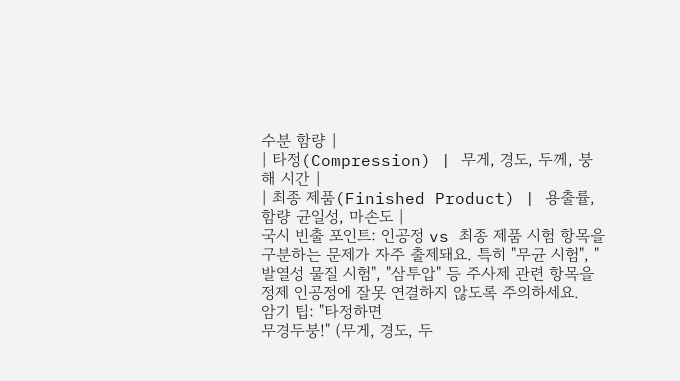수분 함량 |
| 타정(Compression) | 무게, 경도, 두께, 붕해 시간 |
| 최종 제품(Finished Product) | 용출률, 함량 균일성, 마손도 |
국시 빈출 포인트: 인공정 vs 최종 제품 시험 항목을 구분하는 문제가 자주 출제돼요. 특히 "무균 시험", "발열성 물질 시험", "삼투압" 등 주사제 관련 항목을 정제 인공정에 잘못 연결하지 않도록 주의하세요.
암기 팁: "타정하면
무경두붕!" (무게, 경도, 두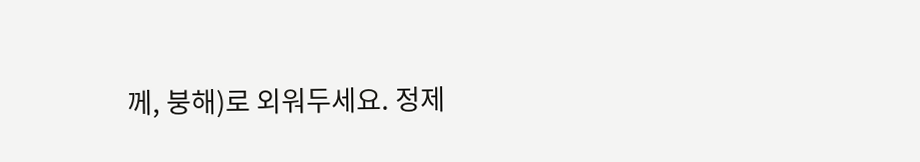께, 붕해)로 외워두세요. 정제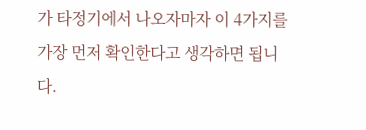가 타정기에서 나오자마자 이 4가지를 가장 먼저 확인한다고 생각하면 됩니다.